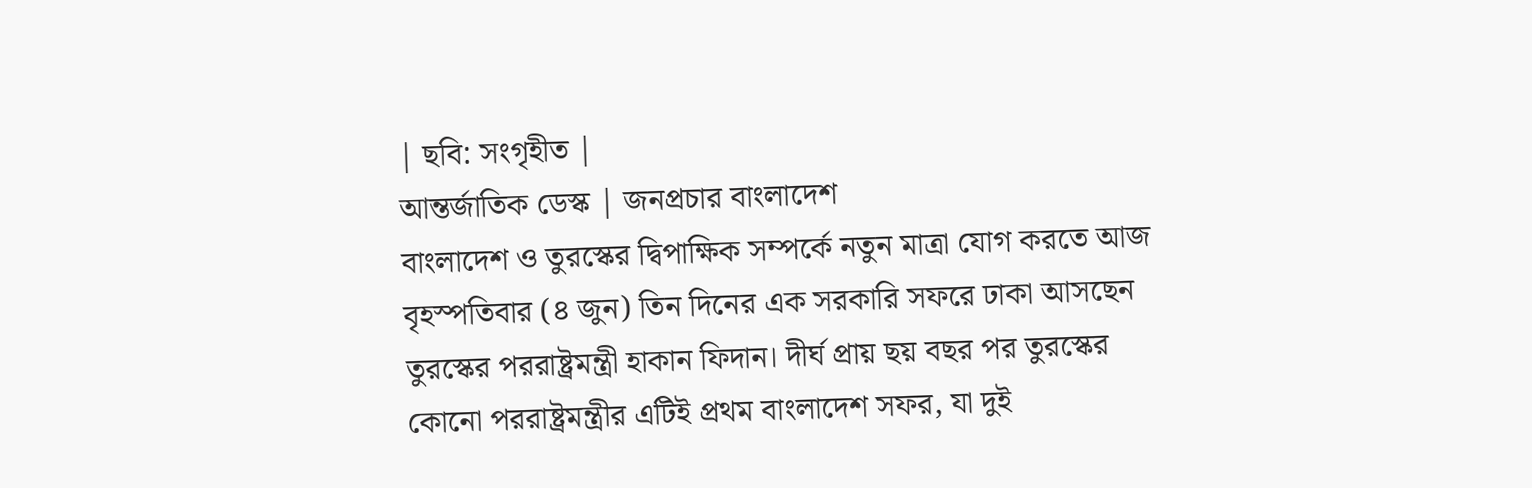| ছবি: সংগৃহীত |
আন্তর্জাতিক ডেস্ক | জনপ্রচার বাংলাদেশ
বাংলাদেশ ও তুরস্কের দ্বিপাক্ষিক সম্পর্কে নতুন মাত্রা যোগ করতে আজ বৃহস্পতিবার (৪ জুন) তিন দিনের এক সরকারি সফরে ঢাকা আসছেন তুরস্কের পররাষ্ট্রমন্ত্রী হাকান ফিদান। দীর্ঘ প্রায় ছয় বছর পর তুরস্কের কোনো পররাষ্ট্রমন্ত্রীর এটিই প্রথম বাংলাদেশ সফর, যা দুই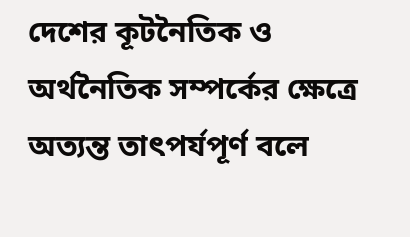দেশের কূটনৈতিক ও অর্থনৈতিক সম্পর্কের ক্ষেত্রে অত্যন্ত তাৎপর্যপূর্ণ বলে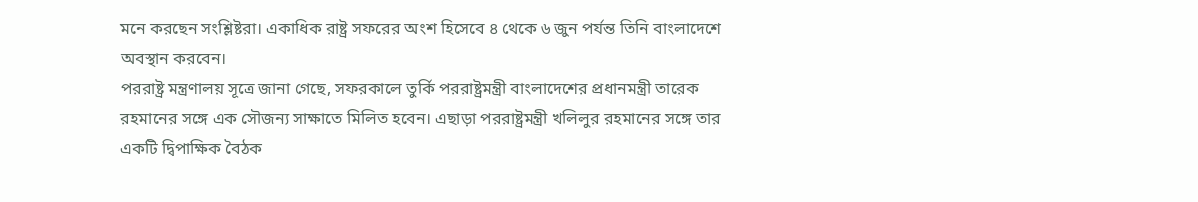মনে করছেন সংশ্লিষ্টরা। একাধিক রাষ্ট্র সফরের অংশ হিসেবে ৪ থেকে ৬ জুন পর্যন্ত তিনি বাংলাদেশে অবস্থান করবেন।
পররাষ্ট্র মন্ত্রণালয় সূত্রে জানা গেছে, সফরকালে তুর্কি পররাষ্ট্রমন্ত্রী বাংলাদেশের প্রধানমন্ত্রী তারেক রহমানের সঙ্গে এক সৌজন্য সাক্ষাতে মিলিত হবেন। এছাড়া পররাষ্ট্রমন্ত্রী খলিলুর রহমানের সঙ্গে তার একটি দ্বিপাক্ষিক বৈঠক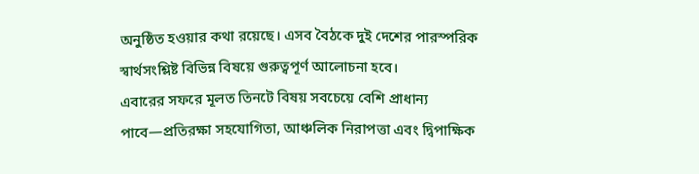অনুষ্ঠিত হওয়ার কথা রয়েছে। এসব বৈঠকে দুই দেশের পারস্পরিক স্বার্থসংশ্লিষ্ট বিভিন্ন বিষয়ে গুরুত্বপূর্ণ আলোচনা হবে।
এবারের সফরে মূলত তিনটে বিষয় সবচেয়ে বেশি প্রাধান্য পাবে—প্রতিরক্ষা সহযোগিতা, আঞ্চলিক নিরাপত্তা এবং দ্বিপাক্ষিক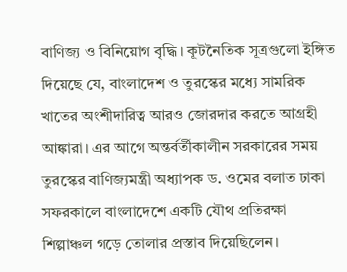বাণিজ্য ও বিনিয়োগ বৃদ্ধি। কূটনৈতিক সূত্রগুলো ইঙ্গিত দিয়েছে যে, বাংলাদেশ ও তুরস্কের মধ্যে সামরিক খাতের অংশীদারিত্ব আরও জোরদার করতে আগ্রহী আঙ্কারা। এর আগে অন্তর্বর্তীকালীন সরকারের সময় তুরস্কের বাণিজ্যমন্ত্রী অধ্যাপক ড. ওমের বলাত ঢাকা সফরকালে বাংলাদেশে একটি যৌথ প্রতিরক্ষা শিল্পাঞ্চল গড়ে তোলার প্রস্তাব দিয়েছিলেন।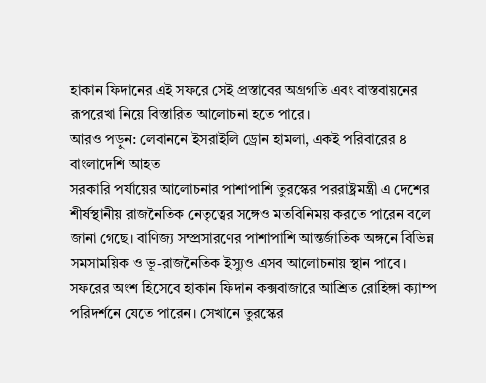হাকান ফিদানের এই সফরে সেই প্রস্তাবের অগ্রগতি এবং বাস্তবায়নের রূপরেখা নিয়ে বিস্তারিত আলোচনা হতে পারে।
আরও পড়ুন: লেবাননে ইসরাইলি ড্রোন হামলা, একই পরিবারের ৪ বাংলাদেশি আহত
সরকারি পর্যায়ের আলোচনার পাশাপাশি তুরস্কের পররাষ্ট্রমন্ত্রী এ দেশের শীর্ষস্থানীয় রাজনৈতিক নেতৃত্বের সঙ্গেও মতবিনিময় করতে পারেন বলে জানা গেছে। বাণিজ্য সম্প্রসারণের পাশাপাশি আন্তর্জাতিক অঙ্গনে বিভিন্ন সমসাময়িক ও ভূ-রাজনৈতিক ইস্যুও এসব আলোচনায় স্থান পাবে।
সফরের অংশ হিসেবে হাকান ফিদান কক্সবাজারে আশ্রিত রোহিঙ্গা ক্যাম্প পরিদর্শনে যেতে পারেন। সেখানে তুরস্কের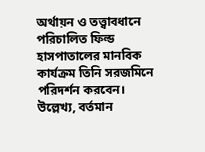অর্থায়ন ও তত্ত্বাবধানে পরিচালিত ফিল্ড হাসপাতালের মানবিক কার্যক্রম তিনি সরজমিনে পরিদর্শন করবেন। উল্লেখ্য, বর্তমান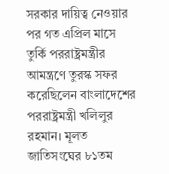সরকার দায়িত্ব নেওয়ার পর গত এপ্রিল মাসে তুর্কি পররাষ্ট্রমন্ত্রীর আমন্ত্রণে তুরস্ক সফর করেছিলেন বাংলাদেশের পররাষ্ট্রমন্ত্রী খলিলুর রহমান। মূলত জাতিসংঘের ৮১তম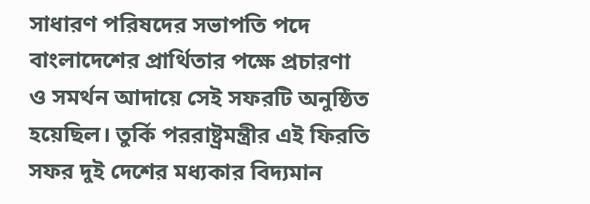সাধারণ পরিষদের সভাপতি পদে বাংলাদেশের প্রার্থিতার পক্ষে প্রচারণা ও সমর্থন আদায়ে সেই সফরটি অনুষ্ঠিত হয়েছিল। তুর্কি পররাষ্ট্রমন্ত্রীর এই ফিরতি সফর দুই দেশের মধ্যকার বিদ্যমান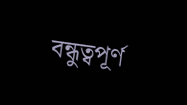বন্ধুত্বপূর্ণ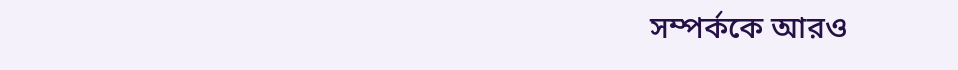সম্পর্ককে আরও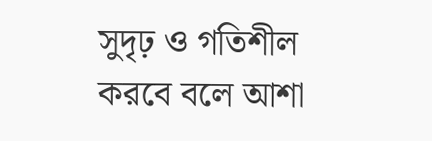সুদৃঢ় ও গতিশীল করবে বলে আশা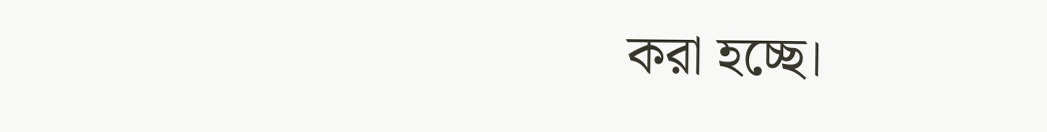করা হচ্ছে।